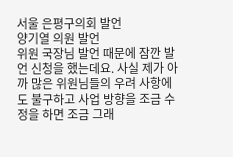서울 은평구의회 발언
양기열 의원 발언
위원 국장님 발언 때문에 잠깐 발언 신청을 했는데요. 사실 제가 아까 많은 위원님들의 우려 사항에도 불구하고 사업 방향을 조금 수정을 하면 조금 그래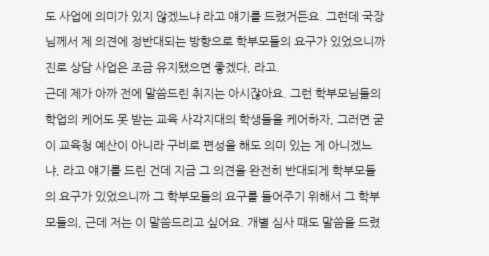도 사업에 의미가 있지 않겠느냐 라고 얘기를 드렸거든요. 그런데 국장님께서 제 의견에 정반대되는 방향으로 학부모들의 요구가 있었으니까 진로 상담 사업은 조금 유지됐으면 좋겠다, 라고.
근데 제가 아까 전에 말씀드린 취지는 아시잖아요. 그런 학부모님들의 학업의 케어도 못 받는 교육 사각지대의 학생들을 케어하자, 그러면 굳이 교육청 예산이 아니라 구비로 편성을 해도 의미 있는 게 아니겠느냐, 라고 얘기를 드린 건데 지금 그 의견을 완전히 반대되게 학부모들의 요구가 있었으니까 그 학부모들의 요구를 들어주기 위해서 그 학부모들의, 근데 저는 이 말씀드리고 싶어요. 개별 심사 때도 말씀을 드렸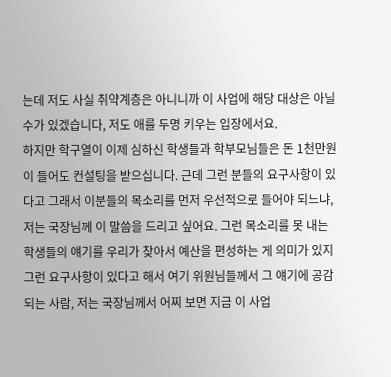는데 저도 사실 취약계층은 아니니까 이 사업에 해당 대상은 아닐 수가 있겠습니다, 저도 애를 두명 키우는 입장에서요.
하지만 학구열이 이제 심하신 학생들과 학부모님들은 돈 1천만원이 들어도 컨설팅을 받으십니다. 근데 그런 분들의 요구사항이 있다고 그래서 이분들의 목소리를 먼저 우선적으로 들어야 되느냐, 저는 국장님께 이 말씀을 드리고 싶어요. 그런 목소리를 못 내는 학생들의 얘기를 우리가 찾아서 예산을 편성하는 게 의미가 있지 그런 요구사항이 있다고 해서 여기 위원님들께서 그 얘기에 공감되는 사람, 저는 국장님께서 어찌 보면 지금 이 사업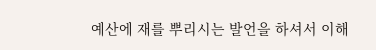예산에 재를 뿌리시는 발언을 하셔서 이해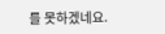를 못하겠네요.